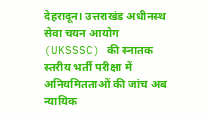देहरादून। उत्तराखंड अधीनस्थ सेवा चयन आयोग (UKSSSC) की स्नातक स्तरीय भर्ती परीक्षा में अनियमितताओं की जांच अब न्यायिक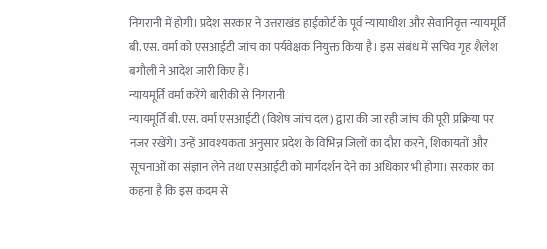निगरानी में होगी। प्रदेश सरकार ने उत्तराखंड हाईकोर्ट के पूर्व न्यायाधीश और सेवानिवृत्त न्यायमूर्ति बी.एस. वर्मा को एसआईटी जांच का पर्यवेक्षक नियुक्त किया है। इस संबंध में सचिव गृह शैलेश बगौली ने आदेश जारी किए हैं।
न्यायमूर्ति वर्मा करेंगे बारीकी से निगरानी
न्यायमूर्ति बी.एस. वर्मा एसआईटी (विशेष जांच दल) द्वारा की जा रही जांच की पूरी प्रक्रिया पर नजर रखेंगे। उन्हें आवश्यकता अनुसार प्रदेश के विभिन्न जिलों का दौरा करने, शिकायतों और सूचनाओं का संज्ञान लेने तथा एसआईटी को मार्गदर्शन देने का अधिकार भी होगा। सरकार का कहना है कि इस कदम से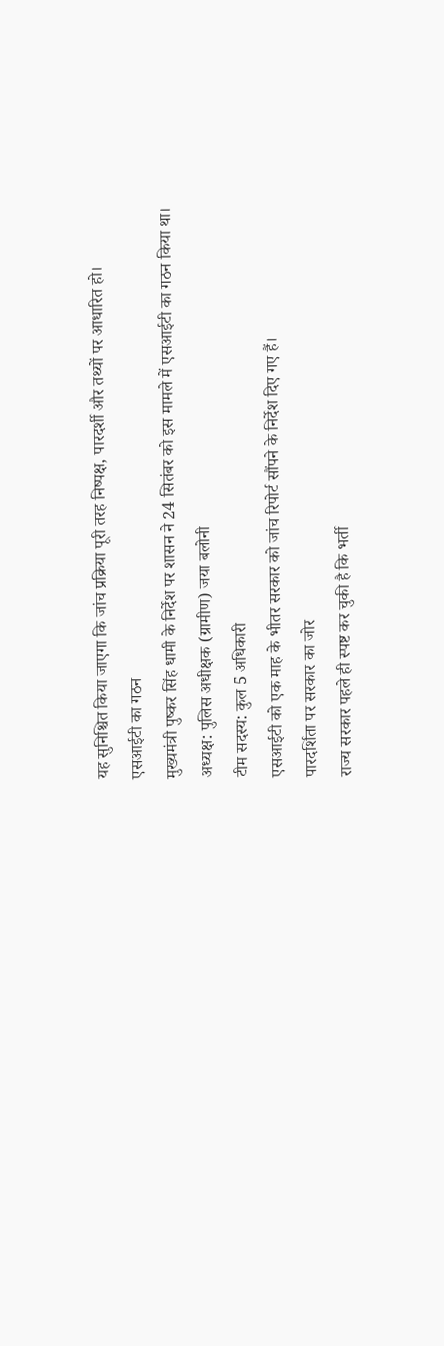यह सुनिश्चित किया जाएगा कि जांच प्रक्रिया पूरी तरह निष्पक्ष, पारदर्शी और तथ्यों पर आधारित हो।
एसआईटी का गठन
मुख्यमंत्री पुष्कर सिंह धामी के निर्देश पर शासन ने 24 सितंबर को इस मामले में एसआईटी का गठन किया था।
अध्यक्ष: पुलिस अधीक्षक (ग्रामीण) जया बलोनी
टीम सदस्य: कुल 5 अधिकारी
एसआईटी को एक माह के भीतर सरकार को जांच रिपोर्ट सौंपने के निर्देश दिए गए हैं।
पारदर्शिता पर सरकार का जोर
राज्य सरकार पहले ही स्पष्ट कर चुकी है कि भर्ती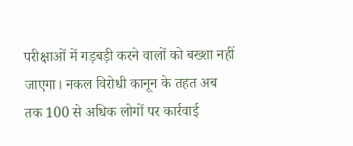परीक्षाओं में गड़बड़ी करने वालों को बख्शा नहीं जाएगा। नकल विरोधी कानून के तहत अब तक 100 से अधिक लोगों पर कार्रवाई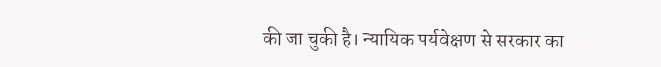की जा चुकी है। न्यायिक पर्यवेक्षण से सरकार का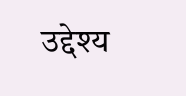उद्देश्य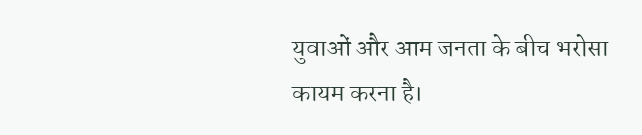युवाओं और आम जनता के बीच भरोसा कायम करना है।